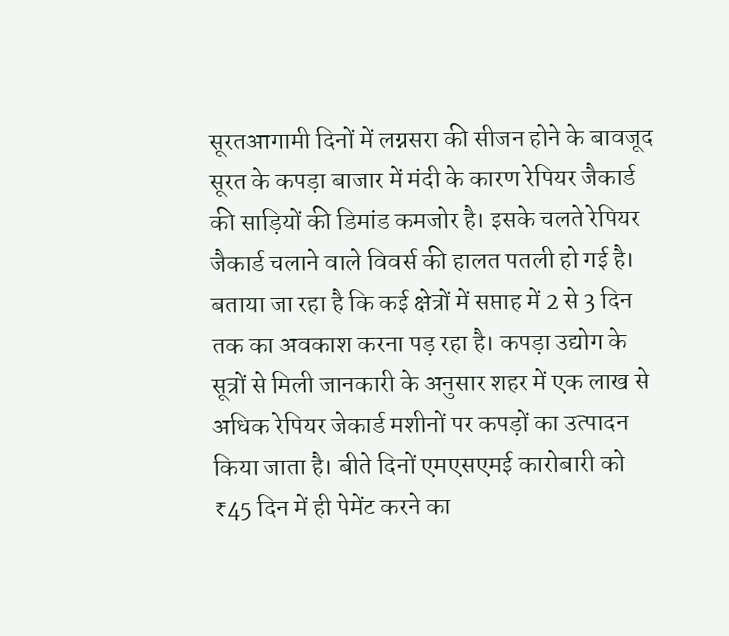सूरतआगामी दिनों में लग्नसरा की सीजन होने के बावजूद सूरत के कपड़ा बाजार में मंदी के कारण रेपियर जैकार्ड की साड़ियों की डिमांड कमजोर है। इसके चलते रेपियर जैकार्ड चलाने वाले विवर्स की हालत पतली हो गई है। बताया जा रहा है कि कई क्षेत्रों में सप्ताह में 2 से 3 दिन तक का अवकाश करना पड़ रहा है। कपड़ा उद्योग के सूत्रों से मिली जानकारी के अनुसार शहर में एक लाख से अधिक रेपियर जेकार्ड मशीनों पर कपड़ों का उत्पादन किया जाता है। बीते दिनों एमएसएमई कारोबारी को ₹45 दिन में ही पेमेंट करने का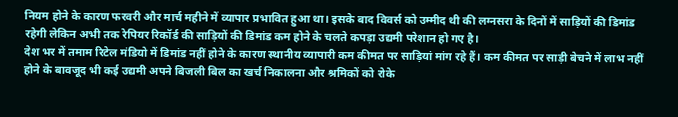नियम होने के कारण फरवरी और मार्च महीने में व्यापार प्रभावित हुआ था। इसके बाद विवर्स को उम्मीद थी की लग्नसरा के दिनों में साड़ियों की डिमांड रहेगी लेकिन अभी तक रेपियर रिकॉर्ड की साड़ियों की डिमांड कम होने के चलते कपड़ा उद्यमी परेशान हो गए है।
देश भर में तमाम रिटेल मंडियो में डिमांड नहीं होने के कारण स्थानीय व्यापारी कम कीमत पर साड़ियां मांग रहे हैं। कम कीमत पर साड़ी बेचने में लाभ नहीं होने के बावजूद भी कई उद्यमी अपने बिजली बिल का खर्च निकालना और श्रमिकों को रोके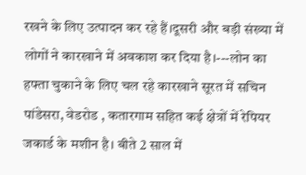रखने के लिए उत्पादन कर रहे हैं।दूसरी और बड़ी संख्या में लोगों ने कारखाने में अवकाश कर दिया है।---लोन का हफ्ता चुकाने के लिए चल रहे कारखाने सूरत में सचिन पांडेसरा, वेडरोड , कतारगाम सहित कई क्षेत्रों में रेपियर जकार्ड के मशीन है। बीते 2 साल में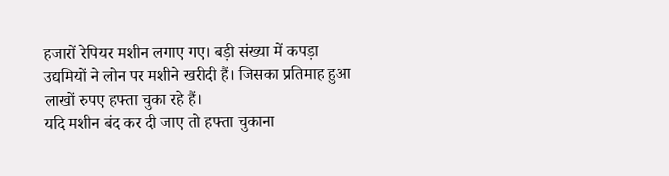हजारों रेपियर मशीन लगाए गए। बड़ी संख्या में कपड़ा उद्यमियों ने लोन पर मशीने खरीदी हैं। जिसका प्रतिमाह हुआ लाखों रुपए हफ्ता चुका रहे हैं।
यदि मशीन बंद कर दी जाए तो हफ्ता चुकाना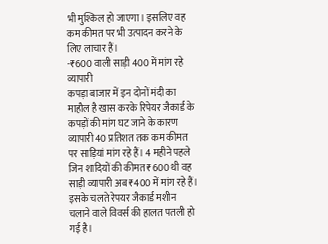भी मुश्किल हो जाएगा। इसलिए वह कम कीमत पर भी उत्पादन करने के लिए लाचार हैं।
-₹600 वाली साड़ी 400 में मांग रहे व्यापारी
कपड़ा बाजार में इन दोनों मंदी का माहौल है खास करके रिपेयर जैकार्ड के कपड़ों की मांग घट जाने के कारण व्यापारी 40 प्रतिशत तक कम कीमत पर साड़ियां मांग रहे हैं। 4 महीने पहले जिन शादियों की कीमत ₹600 थी वह साड़ी व्यापारी अब ₹400 में मांग रहे हैं। इसके चलते रेपयर जैकार्ड मशीन चलाने वाले विवर्स की हालत पतली हो गई है।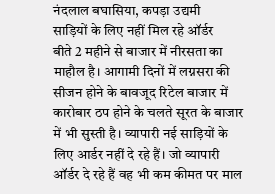नंदलाल बघासिया, कपड़ा उद्यमी
साड़ियों के लिए नहीं मिल रहे ऑर्डर
बीते 2 महीने से बाजार में नीरसता का माहौल है। आगामी दिनों में लग्नसरा की सीजन होने के बावजूद रिटेल बाजार में कारोबार ठप होने के चलते सूरत के बाजार में भी सुस्ती है। व्यापारी नई साड़ियों के लिए आर्डर नहीं दे रहे हैं। जो व्यापारी ऑर्डर दे रहे हैं वह भी कम कीमत पर माल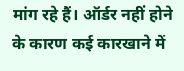मांग रहे हैं। ऑर्डर नहीं होने के कारण कई कारखाने में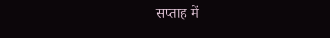सप्ताह में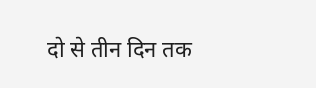दो से तीन दिन तक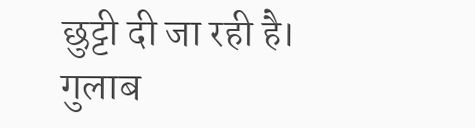छुट्टी दी जा रही है। गुलाब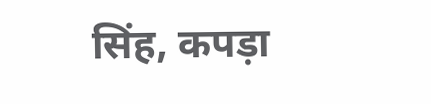सिंह, कपड़ा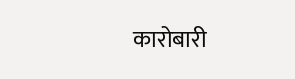कारोबारी